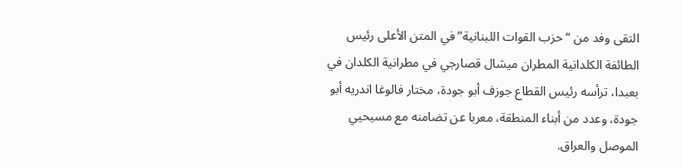التقى وفد من “حزب القوات اللبنانية” في المتن الأعلى رئيس الطائفة الكلدانية المطران ميشال قصارجي في مطرانية الكلدان في بعبدا، ترأسه رئيس القطاع جوزف أبو جودة، مختار فالوغا اندريه أبو جودة، وعدد من أبناء المنطقة، معربا عن تضامنه مع مسيحيي الموصل والعراق.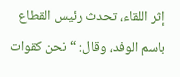إثر اللقاء، تحدث رئيس القطاع باسم الوفد، وقال: “نحن كقوات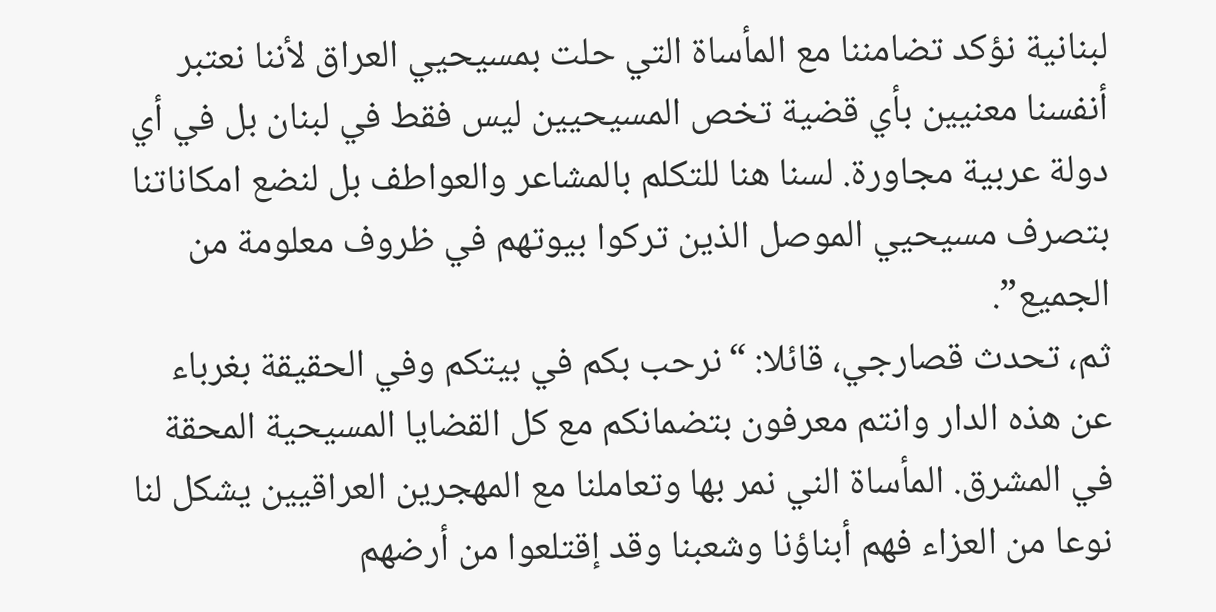لبنانية نؤكد تضامننا مع المأساة التي حلت بمسيحيي العراق لأننا نعتبر أنفسنا معنيين بأي قضية تخص المسيحيين ليس فقط في لبنان بل في أي دولة عربية مجاورة. لسنا هنا للتكلم بالمشاعر والعواطف بل لنضع امكاناتنا بتصرف مسيحيي الموصل الذين تركوا بيوتهم في ظروف معلومة من الجميع”.
ثم، تحدث قصارجي، قائلا: “نرحب بكم في بيتكم وفي الحقيقة بغرباء عن هذه الدار وانتم معرفون بتضمانكم مع كل القضايا المسيحية المحقة في المشرق. المأساة الني نمر بها وتعاملنا مع المهجرين العراقيين يشكل لنا نوعا من العزاء فهم أبناؤنا وشعبنا وقد إقتلعوا من أرضهم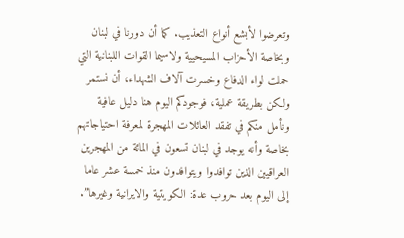وتعرضوا لأبشع أنواع التعذيب. كما أن دورنا في لبنان وبخاصة الأحزاب المسيحيية ولاسيما القوات اللبنانية التي حملت لواء الدفاع وخسرت آلاف الشهداء، أن نستمر ولكن بطريقة عملية، فوجودكم اليوم هنا دليل عافية ونأمل منكم في تفقد العائلات المهجرة لمعرفة احتياجاتهم بخاصة وأنه يوجد في لبنان تسعون في المائة من المهجرين العراقيين الذين توافدوا ويتوافدون منذ خمسة عشر عاما إلى اليوم بعد حروب عدة: الكويتية والايرانية وغيرها”.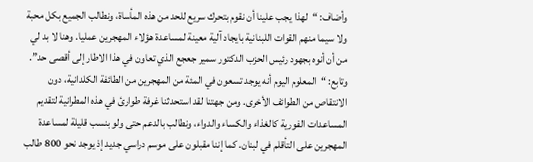وأضاف: “لهذا يجب علينا أن نقوم بتحرك سريع للحد من هذه المأساة، ونطالب الجميع بكل محبة ولا سيما منهم القوات اللبنانية بايجاد آلية معينة لمساعدة هؤلاء المهجرين عمليا. وهنا لا بد لي من أن أنوه بجهود رئيس الحزب الدكتور سمير جعجع الذي تعاون في هذا الاطار إلى أقصى حد”.
وتابع: “المعلوم اليوم أنه يوجد تسعون في المئة من المهجرين من الطائفة الكلدانية، دون الانتقاص من الطوائف الأخرى. ومن جهتنا لقد استحدثنا غرفة طوارئ في هذه المطرانية لتقديم المساعدات الفورية كالغذاء والكساء والدواء، ونطالب بالدعم حتى ولو بنسب قليلة لمساعدة المهجرين على التأقلم في لبنان. كما إننا مقبلون على موسم دراسي جديد إذ يوجد نحو 800 طالب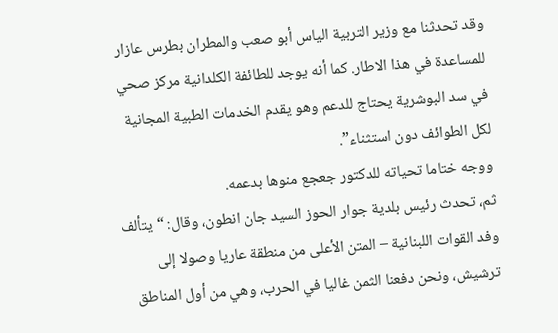وقد تحدثنا مع وزير التربية الياس أبو صعب والمطران بطرس عازار للمساعدة في هذا الاطار. كما أنه يوجد للطائفة الكلدانية مركز صحي في سد البوشرية يحتاج للدعم وهو يقدم الخدمات الطبية المجانية لكل الطوائف دون استثناء”.
ووجه ختاما تحياته للدكتور جعجع منوها بدعمه.
ثم، تحدث رئيس بلدية جوار الحوز السيد جان انطون، وقال: “يتألف وفد القوات اللبنانية – المتن الأعلى من منطقة عاريا وصولا إلى ترشيش، ونحن دفعنا الثمن غاليا في الحرب، وهي من أول المناطق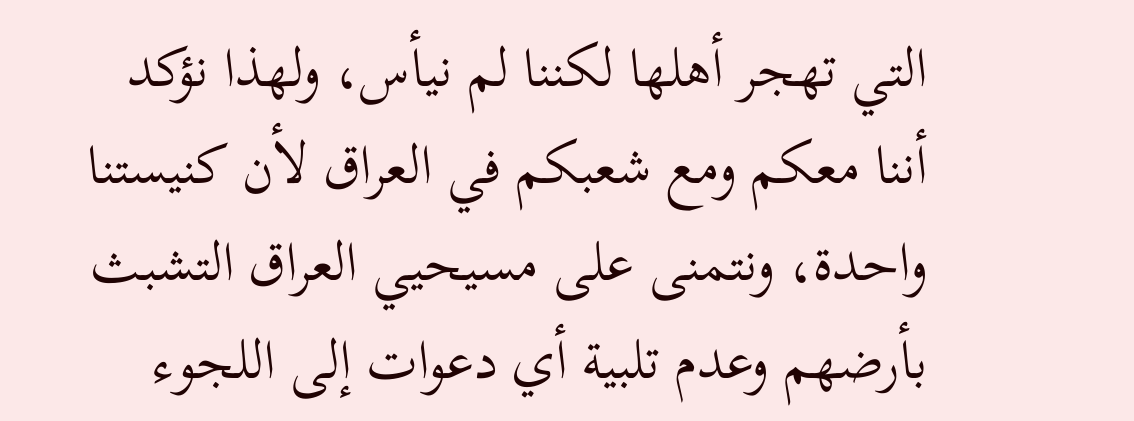التي تهجر أهلها لكننا لم نيأس، ولهذا نؤكد أننا معكم ومع شعبكم في العراق لأن كنيستنا واحدة، ونتمنى على مسيحيي العراق التشبث بأرضهم وعدم تلبية أي دعوات إلى اللجوء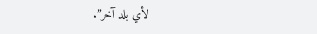لأي بلد آخر”.